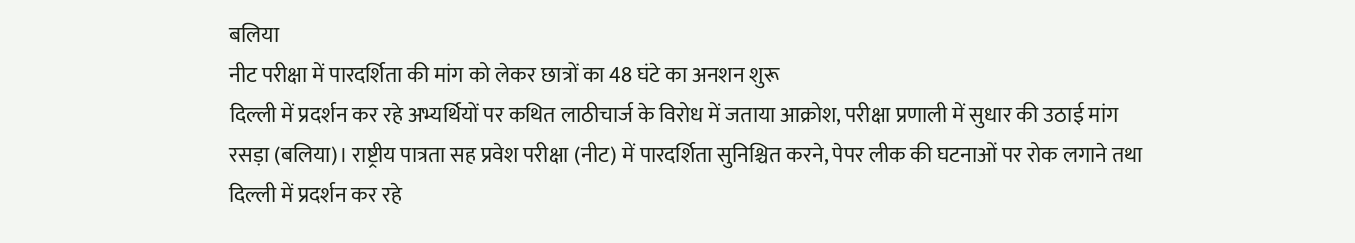बलिया
नीट परीक्षा में पारदर्शिता की मांग को लेकर छात्रों का 48 घंटे का अनशन शुरू
दिल्ली में प्रदर्शन कर रहे अभ्यर्थियों पर कथित लाठीचार्ज के विरोध में जताया आक्रोश, परीक्षा प्रणाली में सुधार की उठाई मांग
रसड़ा (बलिया)। राष्ट्रीय पात्रता सह प्रवेश परीक्षा (नीट) में पारदर्शिता सुनिश्चित करने, पेपर लीक की घटनाओं पर रोक लगाने तथा दिल्ली में प्रदर्शन कर रहे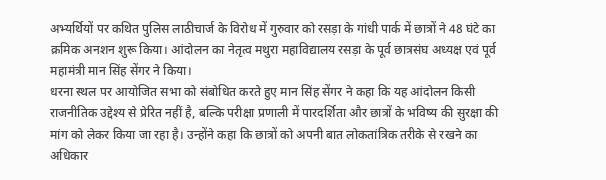अभ्यर्थियों पर कथित पुलिस लाठीचार्ज के विरोध में गुरुवार को रसड़ा के गांधी पार्क में छात्रों ने 48 घंटे का क्रमिक अनशन शुरू किया। आंदोलन का नेतृत्व मथुरा महाविद्यालय रसड़ा के पूर्व छात्रसंघ अध्यक्ष एवं पूर्व महामंत्री मान सिंह सेंगर ने किया।
धरना स्थल पर आयोजित सभा को संबोधित करते हुए मान सिंह सेंगर ने कहा कि यह आंदोलन किसी राजनीतिक उद्देश्य से प्रेरित नहीं है, बल्कि परीक्षा प्रणाली में पारदर्शिता और छात्रों के भविष्य की सुरक्षा की मांग को लेकर किया जा रहा है। उन्होंने कहा कि छात्रों को अपनी बात लोकतांत्रिक तरीके से रखने का अधिकार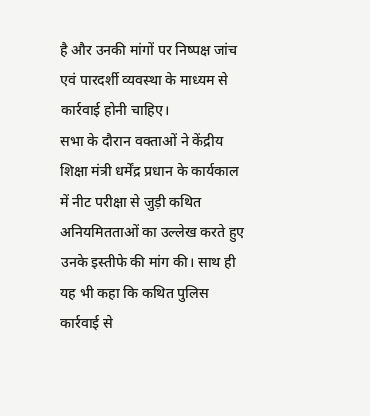है और उनकी मांगों पर निष्पक्ष जांच एवं पारदर्शी व्यवस्था के माध्यम से कार्रवाई होनी चाहिए।
सभा के दौरान वक्ताओं ने केंद्रीय शिक्षा मंत्री धर्मेंद्र प्रधान के कार्यकाल में नीट परीक्षा से जुड़ी कथित अनियमितताओं का उल्लेख करते हुए उनके इस्तीफे की मांग की। साथ ही यह भी कहा कि कथित पुलिस कार्रवाई से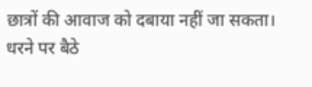छात्रों की आवाज को दबाया नहीं जा सकता।
धरने पर बैठे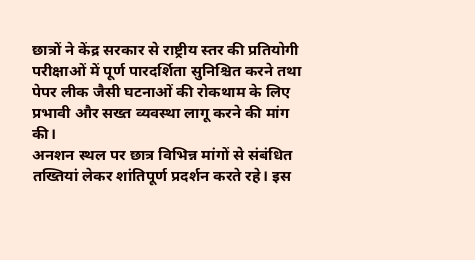छात्रों ने केंद्र सरकार से राष्ट्रीय स्तर की प्रतियोगी परीक्षाओं में पूर्ण पारदर्शिता सुनिश्चित करने तथा पेपर लीक जैसी घटनाओं की रोकथाम के लिए प्रभावी और सख्त व्यवस्था लागू करने की मांग की।
अनशन स्थल पर छात्र विभिन्न मांगों से संबंधित तख्तियां लेकर शांतिपूर्ण प्रदर्शन करते रहे। इस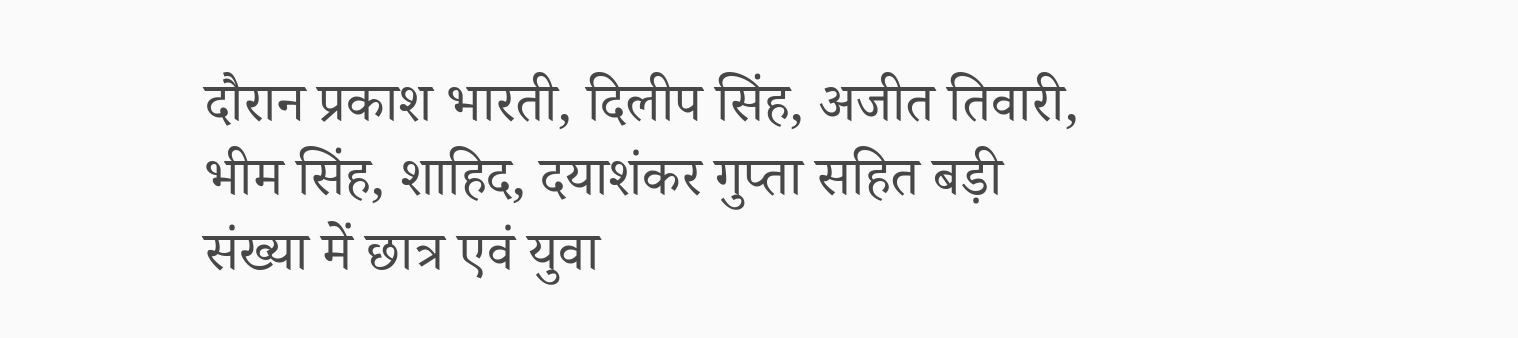दौरान प्रकाश भारती, दिलीप सिंह, अजीत तिवारी, भीम सिंह, शाहिद, दयाशंकर गुप्ता सहित बड़ी संख्या में छात्र एवं युवा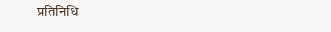प्रतिनिधि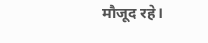मौजूद रहे।